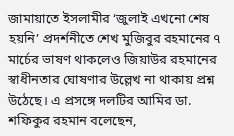জামায়াতে ইসলামীর ‘জুলাই এখনো শেষ হয়নি’ প্রদর্শনীতে শেখ মুজিবুর রহমানের ৭ মার্চের ভাষণ থাকলেও জিয়াউর রহমানের স্বাধীনতার ঘোষণার উল্লেখ না থাকায় প্রশ্ন উঠেছে। এ প্রসঙ্গে দলটির আমির ডা. শফিকুর রহমান বলেছেন,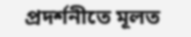প্রদর্শনীতে মূলত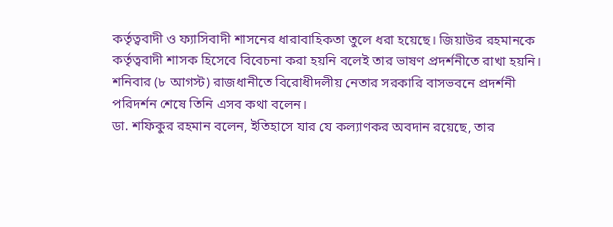কর্তৃত্ববাদী ও ফ্যাসিবাদী শাসনের ধারাবাহিকতা তুলে ধরা হয়েছে। জিয়াউর রহমানকে কর্তৃত্ববাদী শাসক হিসেবে বিবেচনা করা হয়নি বলেই তার ভাষণ প্রদর্শনীতে রাখা হয়নি।
শনিবার (৮ আগস্ট) রাজধানীতে বিরোধীদলীয় নেতার সরকারি বাসভবনে প্রদর্শনী পরিদর্শন শেষে তিনি এসব কথা বলেন।
ডা. শফিকুর রহমান বলেন, ইতিহাসে যার যে কল্যাণকর অবদান রয়েছে, তার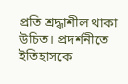প্রতি শ্রদ্ধাশীল থাকা উচিত। প্রদর্শনীতে ইতিহাসকে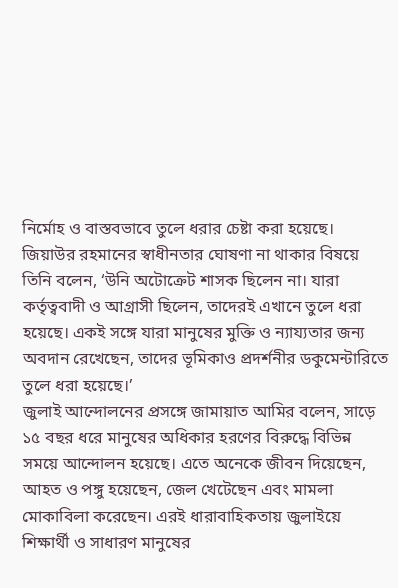নির্মোহ ও বাস্তবভাবে তুলে ধরার চেষ্টা করা হয়েছে।
জিয়াউর রহমানের স্বাধীনতার ঘোষণা না থাকার বিষয়ে তিনি বলেন, ‘উনি অটোক্রেট শাসক ছিলেন না। যারা কর্তৃত্ববাদী ও আগ্রাসী ছিলেন, তাদেরই এখানে তুলে ধরা হয়েছে। একই সঙ্গে যারা মানুষের মুক্তি ও ন্যায্যতার জন্য অবদান রেখেছেন, তাদের ভূমিকাও প্রদর্শনীর ডকুমেন্টারিতে তুলে ধরা হয়েছে।’
জুলাই আন্দোলনের প্রসঙ্গে জামায়াত আমির বলেন, সাড়ে ১৫ বছর ধরে মানুষের অধিকার হরণের বিরুদ্ধে বিভিন্ন সময়ে আন্দোলন হয়েছে। এতে অনেকে জীবন দিয়েছেন, আহত ও পঙ্গু হয়েছেন, জেল খেটেছেন এবং মামলা মোকাবিলা করেছেন। এরই ধারাবাহিকতায় জুলাইয়ে শিক্ষার্থী ও সাধারণ মানুষের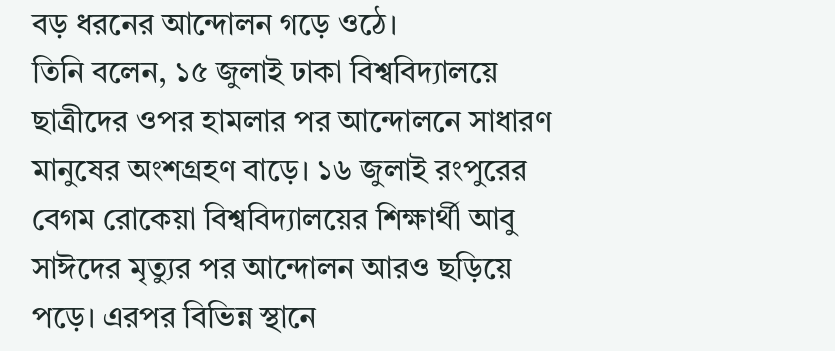বড় ধরনের আন্দোলন গড়ে ওঠে।
তিনি বলেন, ১৫ জুলাই ঢাকা বিশ্ববিদ্যালয়ে ছাত্রীদের ওপর হামলার পর আন্দোলনে সাধারণ মানুষের অংশগ্রহণ বাড়ে। ১৬ জুলাই রংপুরের বেগম রোকেয়া বিশ্ববিদ্যালয়ের শিক্ষার্থী আবু সাঈদের মৃত্যুর পর আন্দোলন আরও ছড়িয়ে পড়ে। এরপর বিভিন্ন স্থানে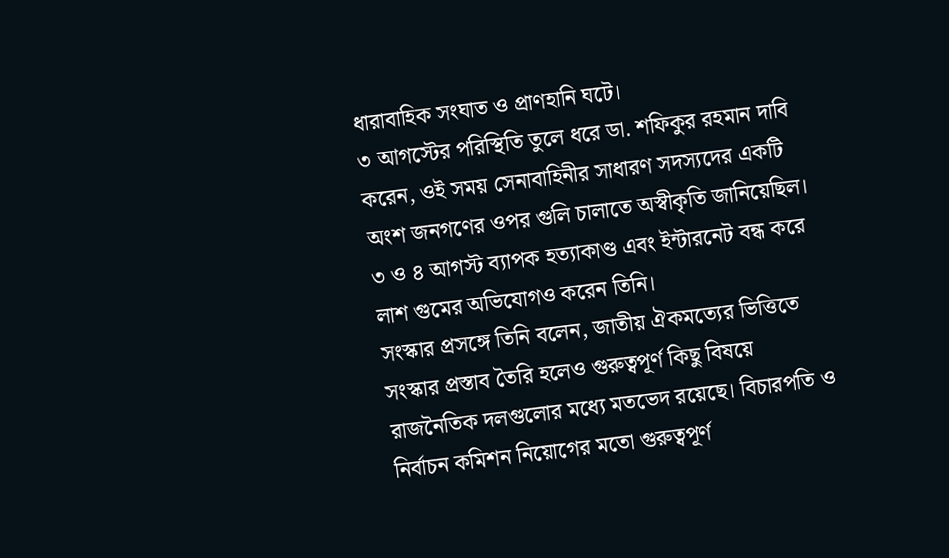ধারাবাহিক সংঘাত ও প্রাণহানি ঘটে।
৩ আগস্টের পরিস্থিতি তুলে ধরে ডা. শফিকুর রহমান দাবি করেন, ওই সময় সেনাবাহিনীর সাধারণ সদস্যদের একটি অংশ জনগণের ওপর গুলি চালাতে অস্বীকৃতি জানিয়েছিল। ৩ ও ৪ আগস্ট ব্যাপক হত্যাকাণ্ড এবং ইন্টারনেট বন্ধ করে লাশ গুমের অভিযোগও করেন তিনি।
সংস্কার প্রসঙ্গে তিনি বলেন, জাতীয় ঐকমত্যের ভিত্তিতে সংস্কার প্রস্তাব তৈরি হলেও গুরুত্বপূর্ণ কিছু বিষয়ে রাজনৈতিক দলগুলোর মধ্যে মতভেদ রয়েছে। বিচারপতি ও নির্বাচন কমিশন নিয়োগের মতো গুরুত্বপূর্ণ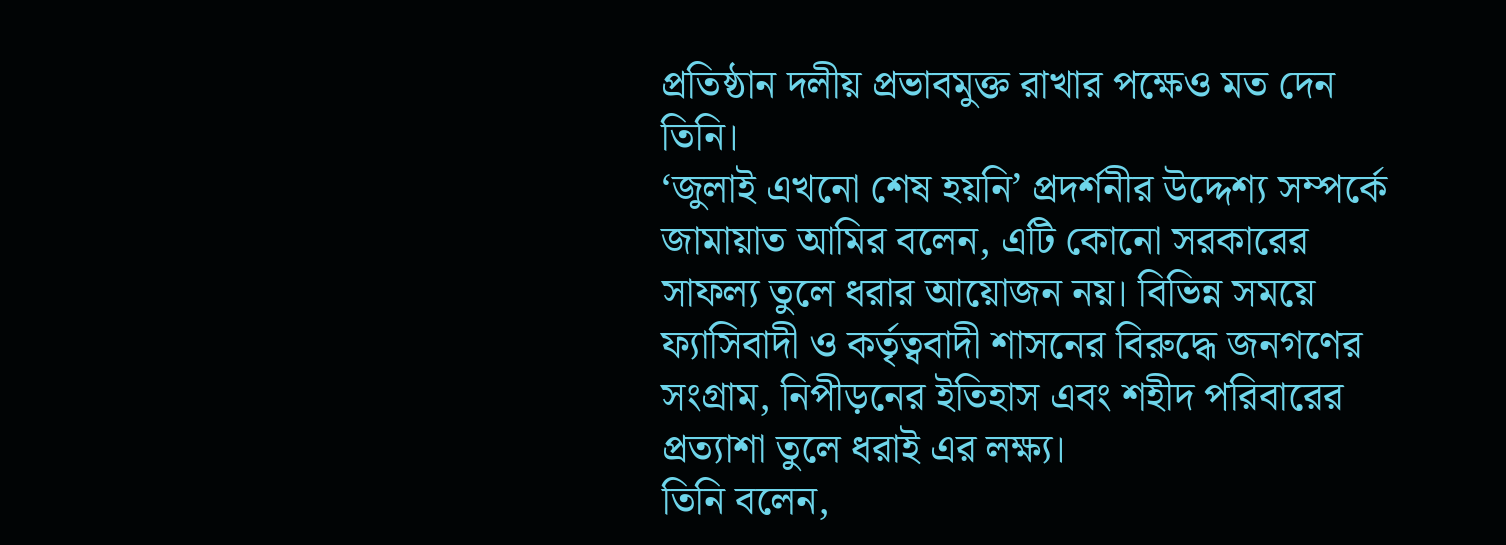প্রতিষ্ঠান দলীয় প্রভাবমুক্ত রাখার পক্ষেও মত দেন তিনি।
‘জুলাই এখনো শেষ হয়নি’ প্রদর্শনীর উদ্দেশ্য সম্পর্কে জামায়াত আমির বলেন, এটি কোনো সরকারের সাফল্য তুলে ধরার আয়োজন নয়। বিভিন্ন সময়ে ফ্যাসিবাদী ও কর্তৃত্ববাদী শাসনের বিরুদ্ধে জনগণের সংগ্রাম, নিপীড়নের ইতিহাস এবং শহীদ পরিবারের প্রত্যাশা তুলে ধরাই এর লক্ষ্য।
তিনি বলেন,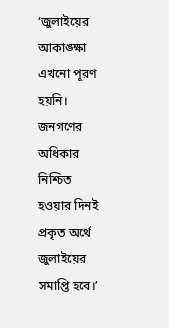‘জুলাইয়ের আকাঙ্ক্ষা এখনো পূরণ হয়নি। জনগণের অধিকার নিশ্চিত হওয়ার দিনই প্রকৃত অর্থে জুলাইয়ের সমাপ্তি হবে।’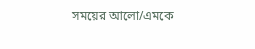সময়ের আলো/এমকে